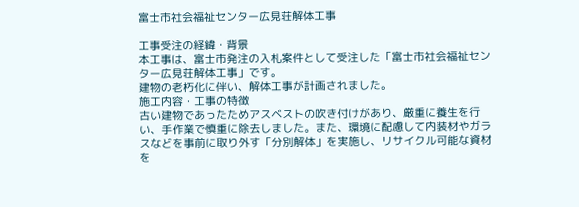富士市社会福祉センター広見荘解体工事

工事受注の経緯・背景
本工事は、富士市発注の入札案件として受注した「富士市社会福祉センター広見荘解体工事」です。
建物の老朽化に伴い、解体工事が計画されました。
施工内容・工事の特徴
古い建物であったためアスベストの吹き付けがあり、厳重に養生を行い、手作業で慎重に除去しました。また、環境に配慮して内装材やガラスなどを事前に取り外す「分別解体」を実施し、リサイクル可能な資材を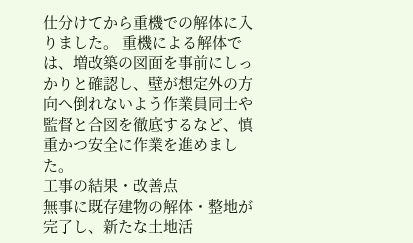仕分けてから重機での解体に入りました。 重機による解体では、増改築の図面を事前にしっかりと確認し、壁が想定外の方向へ倒れないよう作業員同士や監督と合図を徹底するなど、慎重かつ安全に作業を進めました。
工事の結果・改善点
無事に既存建物の解体・整地が完了し、新たな土地活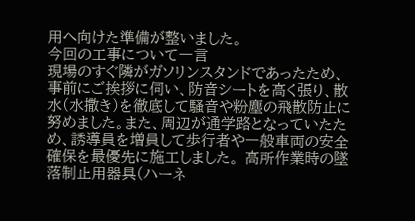用へ向けた準備が整いました。
今回の工事について一言
現場のすぐ隣がガソリンスタンドであったため、事前にご挨拶に伺い、防音シートを高く張り、散水(水撒き)を徹底して騒音や粉塵の飛散防止に努めました。また、周辺が通学路となっていたため、誘導員を増員して歩行者や一般車両の安全確保を最優先に施工しました。 高所作業時の墜落制止用器具(ハーネ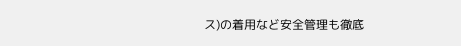ス)の着用など安全管理も徹底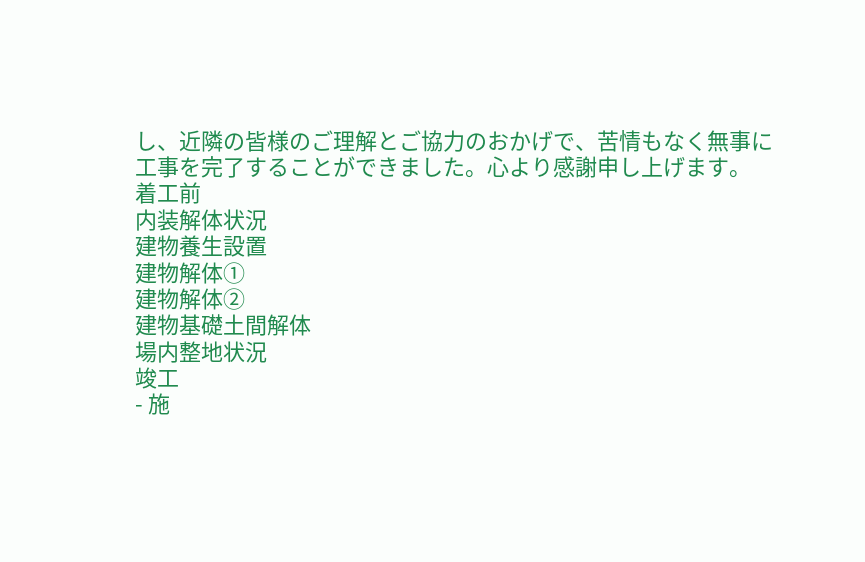し、近隣の皆様のご理解とご協力のおかげで、苦情もなく無事に工事を完了することができました。心より感謝申し上げます。
着工前
内装解体状況
建物養生設置
建物解体①
建物解体②
建物基礎土間解体
場内整地状況
竣工
- 施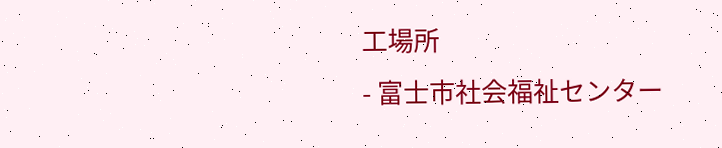工場所
- 富士市社会福祉センター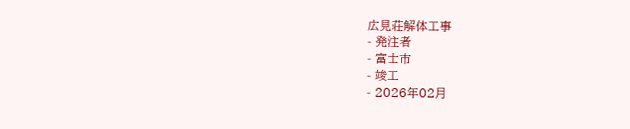広見荘解体工事
- 発注者
- 富士市
- 竣工
- 2026年02月